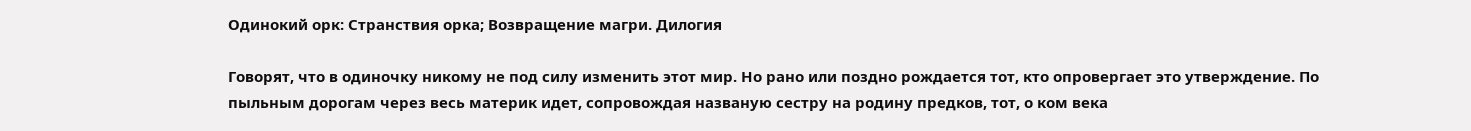Одинокий орк: Странствия орка; Возвращение магри. Дилогия

Говорят, что в одиночку никому не под силу изменить этот мир. Но рано или поздно рождается тот, кто опровергает это утверждение. По пыльным дорогам через весь материк идет, сопровождая названую сестру на родину предков, тот, о ком века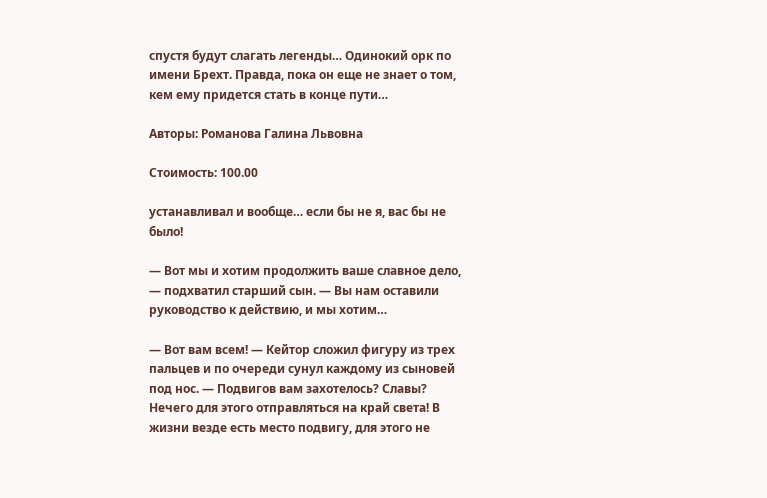спустя будут слагать легенды… Одинокий орк по имени Брехт. Правда, пока он еще не знает о том, кем ему придется стать в конце пути…

Авторы: Романова Галина Львовна

Стоимость: 100.00

устанавливал и вообще… если бы не я, вас бы не было!

— Вот мы и хотим продолжить ваше славное дело, — подхватил старший сын. — Вы нам оставили руководство к действию, и мы хотим…

— Вот вам всем! — Кейтор сложил фигуру из трех пальцев и по очереди сунул каждому из сыновей под нос. — Подвигов вам захотелось? Славы? Нечего для этого отправляться на край света! В жизни везде есть место подвигу, для этого не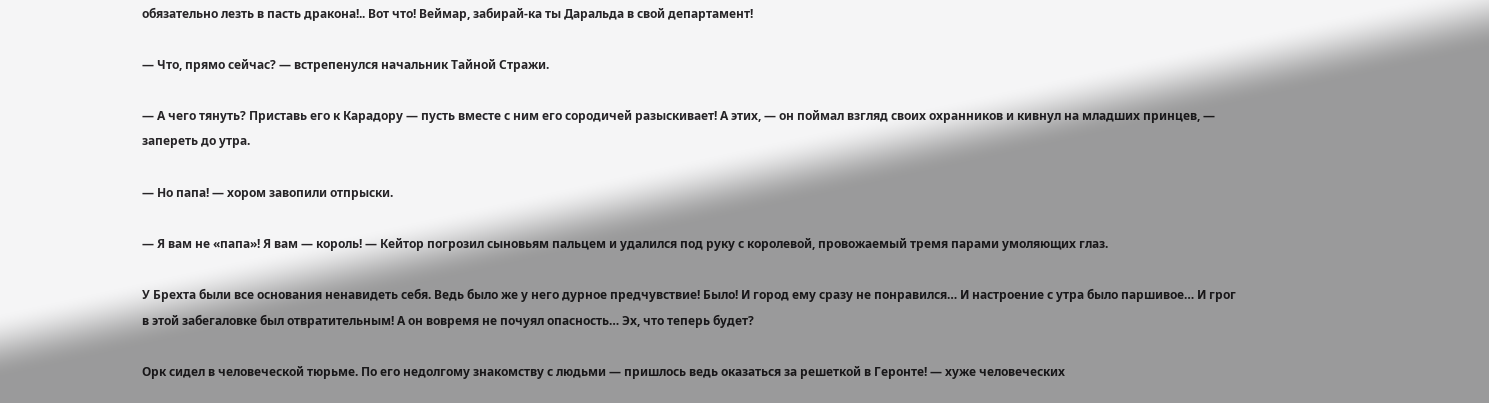обязательно лезть в пасть дракона!.. Вот что! Веймар, забирай-ка ты Даральда в свой департамент!

— Что, прямо сейчас? — встрепенулся начальник Тайной Стражи.

— А чего тянуть? Приставь его к Карадору — пусть вместе с ним его сородичей разыскивает! А этих, — он поймал взгляд своих охранников и кивнул на младших принцев, — запереть до утра.

— Но папа! — хором завопили отпрыски.

— Я вам не «папа»! Я вам — король! — Кейтор погрозил сыновьям пальцем и удалился под руку с королевой, провожаемый тремя парами умоляющих глаз.

У Брехта были все основания ненавидеть себя. Ведь было же у него дурное предчувствие! Было! И город ему сразу не понравился… И настроение с утра было паршивое… И грог в этой забегаловке был отвратительным! А он вовремя не почуял опасность… Эх, что теперь будет?

Орк сидел в человеческой тюрьме. По его недолгому знакомству с людьми — пришлось ведь оказаться за решеткой в Геронте! — хуже человеческих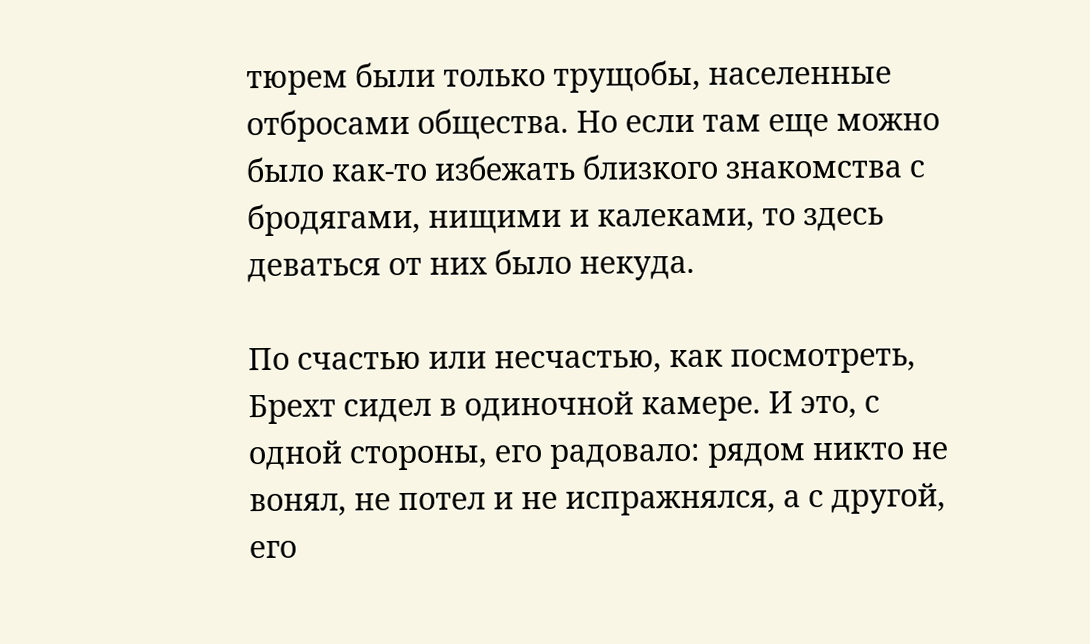тюрем были только трущобы, населенные отбросами общества. Но если там еще можно было как-то избежать близкого знакомства с бродягами, нищими и калеками, то здесь деваться от них было некуда.

По счастью или несчастью, как посмотреть, Брехт сидел в одиночной камере. И это, с одной стороны, его радовало: рядом никто не вонял, не потел и не испражнялся, а с другой, его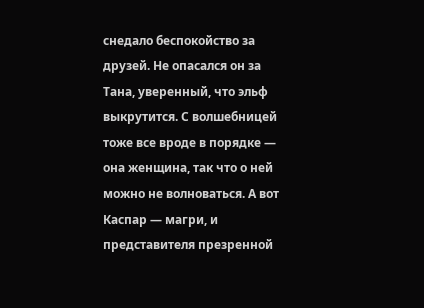снедало беспокойство за друзей. Не опасался он за Тана, уверенный, что эльф выкрутится. С волшебницей тоже все вроде в порядке — она женщина, так что о ней можно не волноваться. А вот Каспар — магри, и представителя презренной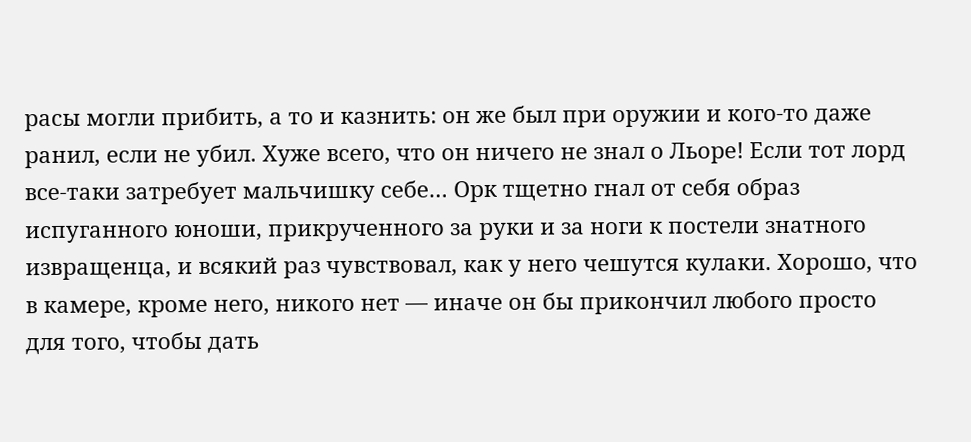расы могли прибить, а то и казнить: он же был при оружии и кого-то даже ранил, если не убил. Хуже всего, что он ничего не знал о Льоре! Если тот лорд все-таки затребует мальчишку себе… Орк тщетно гнал от себя образ испуганного юноши, прикрученного за руки и за ноги к постели знатного извращенца, и всякий раз чувствовал, как у него чешутся кулаки. Хорошо, что в камере, кроме него, никого нет — иначе он бы прикончил любого просто для того, чтобы дать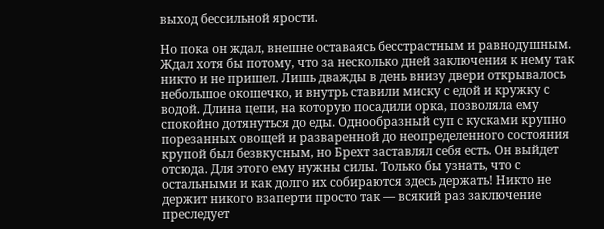выход бессильной ярости.

Но пока он ждал, внешне оставаясь бесстрастным и равнодушным. Ждал хотя бы потому, что за несколько дней заключения к нему так никто и не пришел. Лишь дважды в день внизу двери открывалось небольшое окошечко, и внутрь ставили миску с едой и кружку с водой. Длина цепи, на которую посадили орка, позволяла ему спокойно дотянуться до еды. Однообразный суп с кусками крупно порезанных овощей и разваренной до неопределенного состояния крупой был безвкусным, но Брехт заставлял себя есть. Он выйдет отсюда. Для этого ему нужны силы. Только бы узнать, что с остальными и как долго их собираются здесь держать! Никто не держит никого взаперти просто так — всякий раз заключение преследует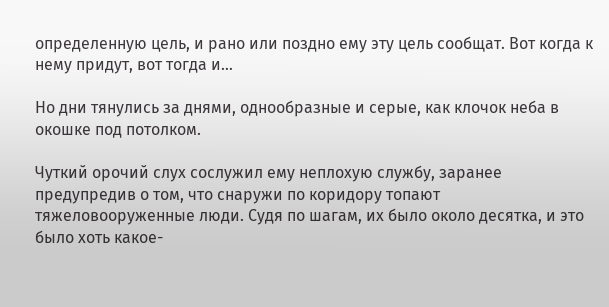определенную цель, и рано или поздно ему эту цель сообщат. Вот когда к нему придут, вот тогда и…

Но дни тянулись за днями, однообразные и серые, как клочок неба в окошке под потолком.

Чуткий орочий слух сослужил ему неплохую службу, заранее предупредив о том, что снаружи по коридору топают тяжеловооруженные люди. Судя по шагам, их было около десятка, и это было хоть какое-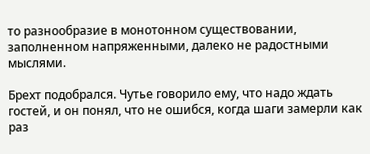то разнообразие в монотонном существовании, заполненном напряженными, далеко не радостными мыслями.

Брехт подобрался. Чутье говорило ему, что надо ждать гостей, и он понял, что не ошибся, когда шаги замерли как раз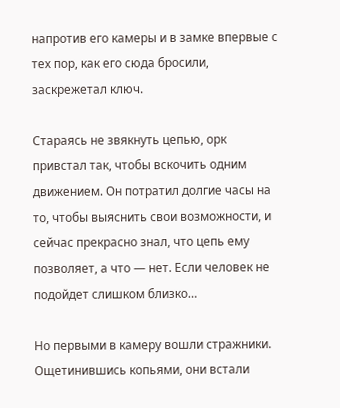напротив его камеры и в замке впервые с тех пор, как его сюда бросили, заскрежетал ключ.

Стараясь не звякнуть цепью, орк привстал так, чтобы вскочить одним движением. Он потратил долгие часы на то, чтобы выяснить свои возможности, и сейчас прекрасно знал, что цепь ему позволяет, а что — нет. Если человек не подойдет слишком близко…

Но первыми в камеру вошли стражники. Ощетинившись копьями, они встали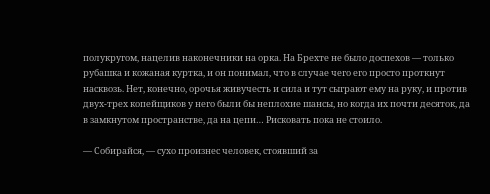полукругом, нацелив наконечники на орка. На Брехте не было доспехов — только рубашка и кожаная куртка, и он понимал, что в случае чего его просто проткнут насквозь. Нет, конечно, орочья живучесть и сила и тут сыграют ему на руку, и против двух-трех копейщиков у него были бы неплохие шансы, но когда их почти десяток, да в замкнутом пространстве, да на цепи… Рисковать пока не стоило.

— Собирайся, — сухо произнес человек, стоявший за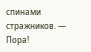спинами стражников. — Пора!